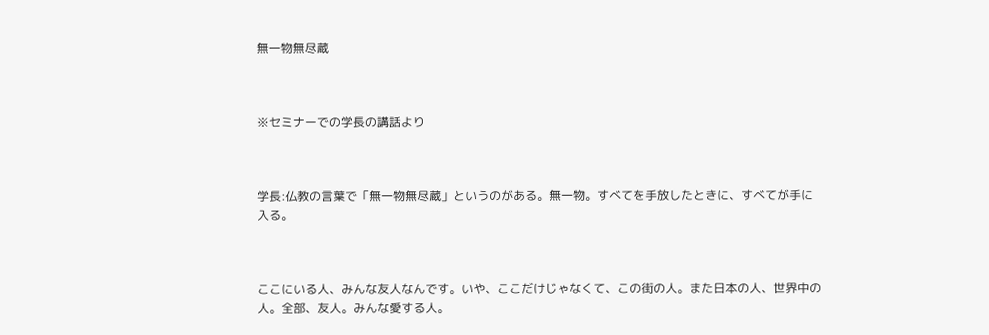無一物無尽蔵



※セミナーでの学長の講話より



学長:仏教の言葉で「無一物無尽蔵」というのがある。無一物。すべてを手放したときに、すべてが手に入る。



ここにいる人、みんな友人なんです。いや、ここだけじゃなくて、この街の人。また日本の人、世界中の人。全部、友人。みんな愛する人。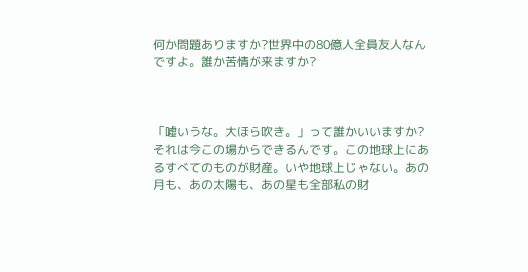何か問題ありますか?世界中の80億人全員友人なんですよ。誰か苦情が来ますか?



「嘘いうな。大ほら吹き。」って誰かいいますか?それは今この場からできるんです。この地球上にあるすべてのものが財産。いや地球上じゃない。あの月も、あの太陽も、あの星も全部私の財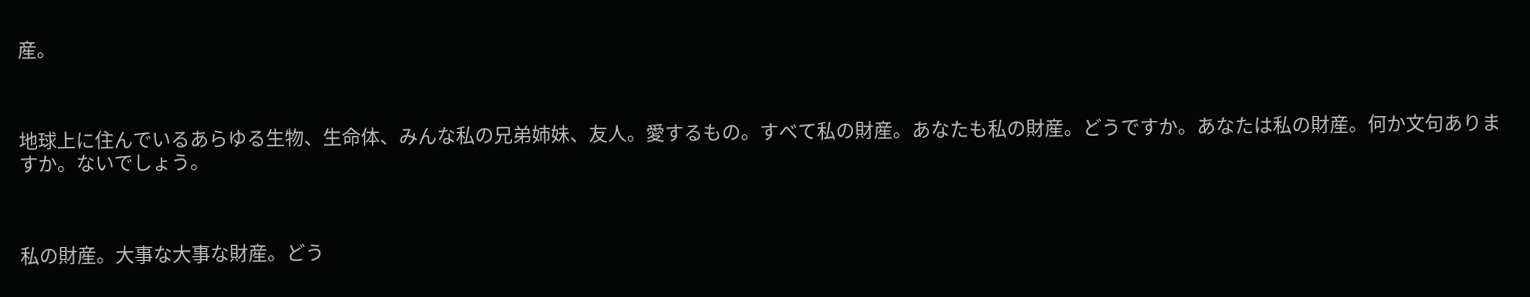産。



地球上に住んでいるあらゆる生物、生命体、みんな私の兄弟姉妹、友人。愛するもの。すべて私の財産。あなたも私の財産。どうですか。あなたは私の財産。何か文句ありますか。ないでしょう。



私の財産。大事な大事な財産。どう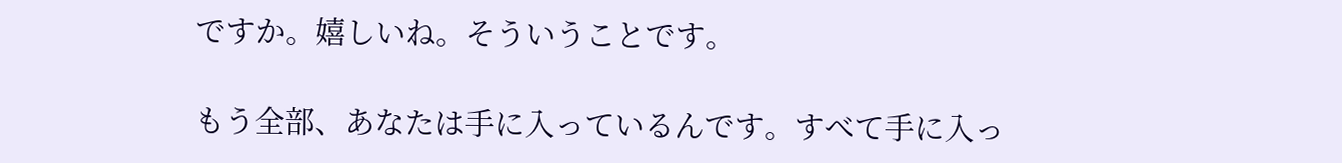ですか。嬉しいね。そういうことです。

もう全部、あなたは手に入っているんです。すべて手に入っ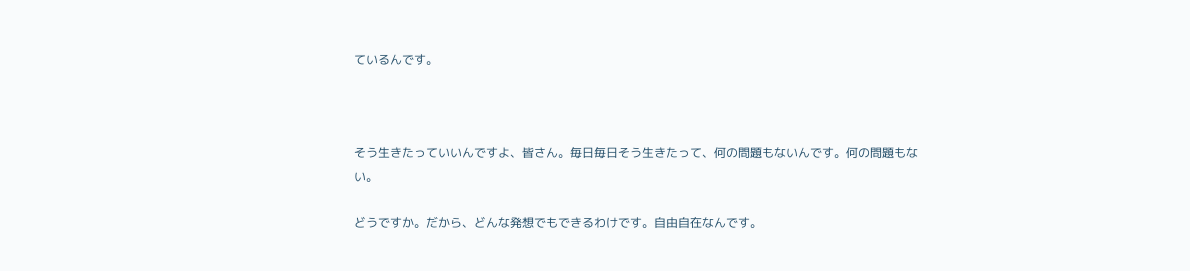ているんです。



そう生きたっていいんですよ、皆さん。毎日毎日そう生きたって、何の問題もないんです。何の問題もない。

どうですか。だから、どんな発想でもできるわけです。自由自在なんです。